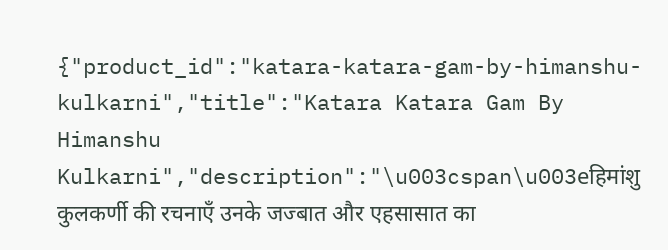{"product_id":"katara-katara-gam-by-himanshu-kulkarni","title":"Katara Katara Gam By Himanshu Kulkarni","description":"\u003cspan\u003eहिमांशु कुलकर्णी की रचनाएँ उनके जज्बात और एहसासात का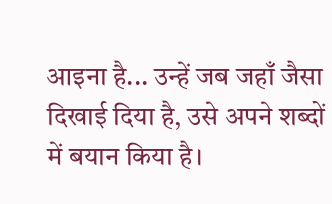आइना है... उन्हें जब जहाँ जैसा दिखाई दिया है, उसे अपने शब्दों में बयान किया है।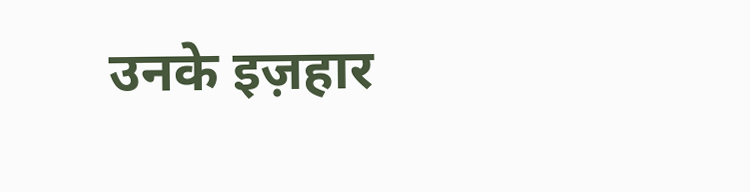उनके इज़हार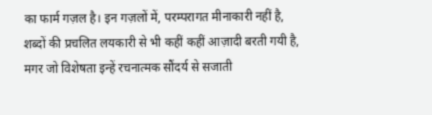का फार्म गज़ल है। इन गज़लों में, परम्परागत मीनाकारी नहीं है, शब्दों की प्रचलित लयकारी से भी कहीं कहीं आज़ादी बरती गयी है, मगर जो विशेषता इन्हें रचनात्मक सौंदर्य से सजाती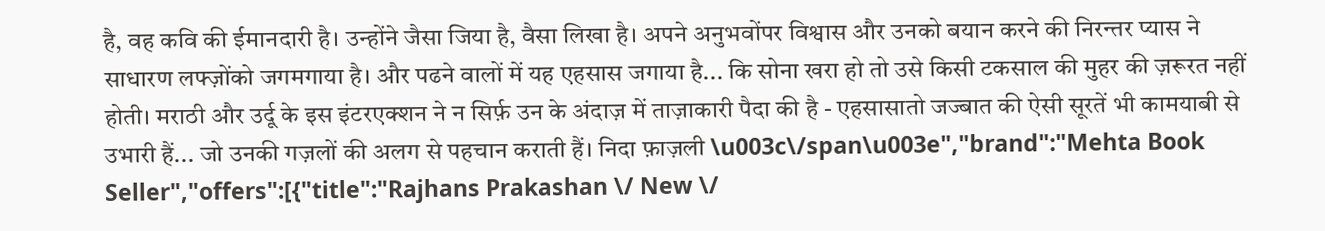है, वह कवि की ईमानदारी है। उन्होंने जैसा जिया है, वैसा लिखा है। अपने अनुभवोंपर विश्वास और उनको बयान करने की निरन्तर प्यास ने साधारण लफ्ज़ोंको जगमगाया है। और पढने वालों में यह एहसास जगाया है... कि सोना खरा हो तो उसे किसी टकसाल की मुहर की ज़रूरत नहीं होती। मराठी और उर्दू के इस इंटरएक्शन ने न सिर्फ़ उन के अंदाज़ में ताज़ाकारी पैदा की है - एहसासातो जज्बात की ऐसी सूरतें भी कामयाबी से उभारी हैं... जो उनकी गज़लों की अलग से पहचान कराती हैं। निदा फ़ाज़ली \u003c\/span\u003e","brand":"Mehta Book Seller","offers":[{"title":"Rajhans Prakashan \/ New \/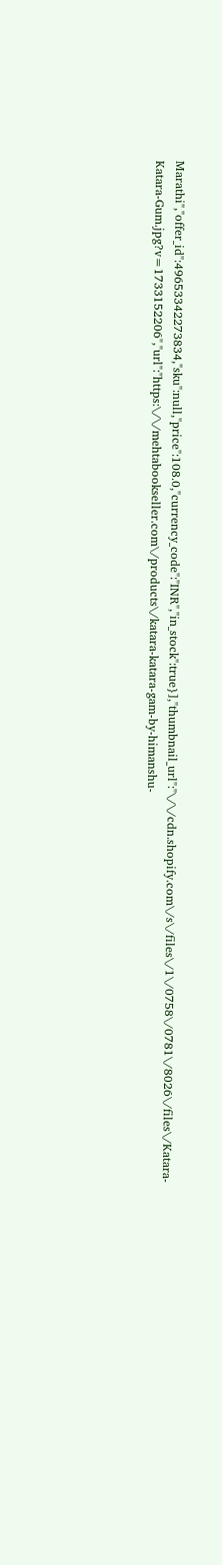Marathi","offer_id":49653342273834,"sku":null,"price":108.0,"currency_code":"INR","in_stock":true}],"thumbnail_url":"\/\/cdn.shopify.com\/s\/files\/1\/0758\/0781\/8026\/files\/Katara-Katara-Gum.jpg?v=1733152206","url":"https:\/\/mehtabookseller.com\/products\/katara-katara-gam-by-himanshu-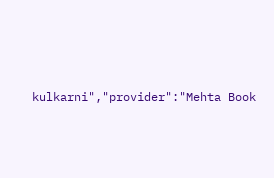kulkarni","provider":"Mehta Book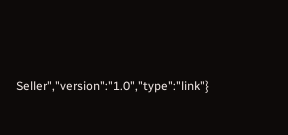Seller","version":"1.0","type":"link"}